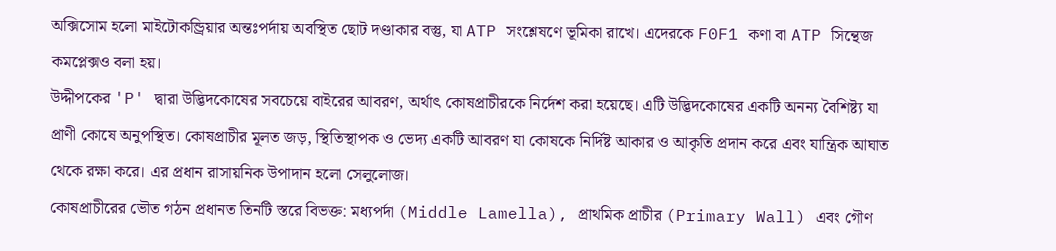অক্সিসোম হলো মাইটোকন্ড্রিয়ার অন্তঃপর্দায় অবস্থিত ছোট দণ্ডাকার বস্তু, যা ATP সংশ্লেষণে ভূমিকা রাখে। এদেরকে F0F1 কণা বা ATP সিন্থেজ কমপ্লেক্সও বলা হয়।
উদ্দীপকের 'P' দ্বারা উদ্ভিদকোষের সবচেয়ে বাইরের আবরণ, অর্থাৎ কোষপ্রাচীরকে নির্দেশ করা হয়েছে। এটি উদ্ভিদকোষের একটি অনন্য বৈশিষ্ট্য যা প্রাণী কোষে অনুপস্থিত। কোষপ্রাচীর মূলত জড়, স্থিতিস্থাপক ও ভেদ্য একটি আবরণ যা কোষকে নির্দিষ্ট আকার ও আকৃতি প্রদান করে এবং যান্ত্রিক আঘাত থেকে রক্ষা করে। এর প্রধান রাসায়নিক উপাদান হলো সেলুলোজ।
কোষপ্রাচীরের ভৌত গঠন প্রধানত তিনটি স্তরে বিভক্ত: মধ্যপর্দা (Middle Lamella), প্রাথমিক প্রাচীর (Primary Wall) এবং গৌণ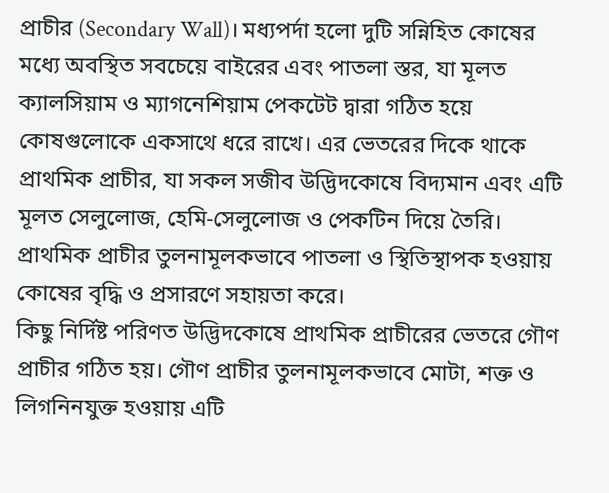প্রাচীর (Secondary Wall)। মধ্যপর্দা হলো দুটি সন্নিহিত কোষের মধ্যে অবস্থিত সবচেয়ে বাইরের এবং পাতলা স্তর, যা মূলত ক্যালসিয়াম ও ম্যাগনেশিয়াম পেকটেট দ্বারা গঠিত হয়ে কোষগুলোকে একসাথে ধরে রাখে। এর ভেতরের দিকে থাকে প্রাথমিক প্রাচীর, যা সকল সজীব উদ্ভিদকোষে বিদ্যমান এবং এটি মূলত সেলুলোজ, হেমি-সেলুলোজ ও পেকটিন দিয়ে তৈরি। প্রাথমিক প্রাচীর তুলনামূলকভাবে পাতলা ও স্থিতিস্থাপক হওয়ায় কোষের বৃদ্ধি ও প্রসারণে সহায়তা করে।
কিছু নির্দিষ্ট পরিণত উদ্ভিদকোষে প্রাথমিক প্রাচীরের ভেতরে গৌণ প্রাচীর গঠিত হয়। গৌণ প্রাচীর তুলনামূলকভাবে মোটা, শক্ত ও লিগনিনযুক্ত হওয়ায় এটি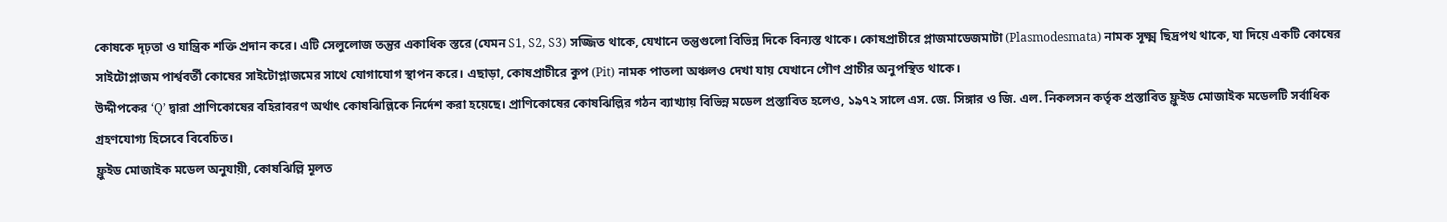কোষকে দৃঢ়তা ও যান্ত্রিক শক্তি প্রদান করে। এটি সেলুলোজ তন্তুর একাধিক স্তরে (যেমন S1, S2, S3) সজ্জিত থাকে, যেখানে তন্তুগুলো বিভিন্ন দিকে বিন্যস্ত থাকে। কোষপ্রাচীরে প্লাজমাডেজমাটা (Plasmodesmata) নামক সূক্ষ্ম ছিদ্রপথ থাকে, যা দিয়ে একটি কোষের সাইটোপ্লাজম পার্শ্ববর্তী কোষের সাইটোপ্লাজমের সাথে যোগাযোগ স্থাপন করে। এছাড়া, কোষপ্রাচীরে কুপ (Pit) নামক পাতলা অঞ্চলও দেখা যায় যেখানে গৌণ প্রাচীর অনুপস্থিত থাকে।
উদ্দীপকের ‘Q’ দ্বারা প্রাণিকোষের বহিরাবরণ অর্থাৎ কোষঝিল্লিকে নির্দেশ করা হয়েছে। প্রাণিকোষের কোষঝিল্লির গঠন ব্যাখ্যায় বিভিন্ন মডেল প্রস্তাবিত হলেও, ১৯৭২ সালে এস. জে. সিঙ্গার ও জি. এল. নিকলসন কর্তৃক প্রস্তাবিত ফ্লুইড মোজাইক মডেলটি সর্বাধিক গ্রহণযোগ্য হিসেবে বিবেচিত।
ফ্লুইড মোজাইক মডেল অনুযায়ী, কোষঝিল্লি মূলত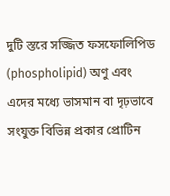দুটি স্তরে সজ্জিত ফসফোলিপিড (phospholipid) অণু এবং এদের মধ্যে ভাসমান বা দৃঢ়ভাবে সংযুক্ত বিভিন্ন প্রকার প্রোটিন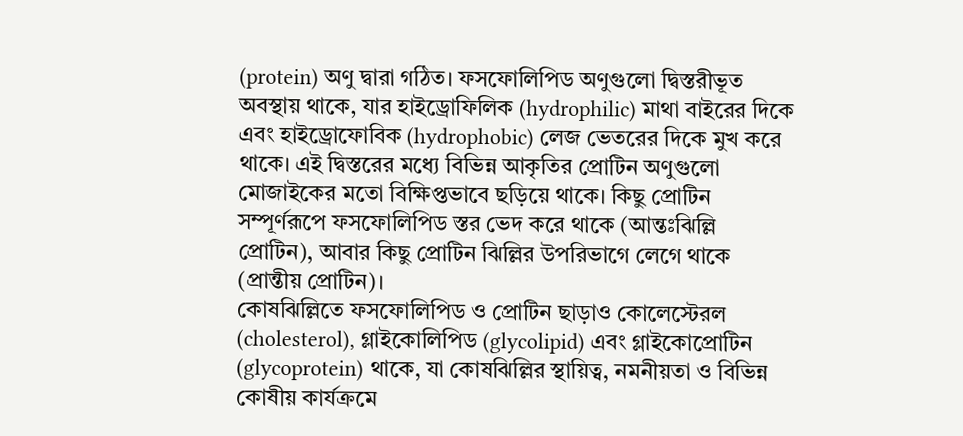(protein) অণু দ্বারা গঠিত। ফসফোলিপিড অণুগুলো দ্বিস্তরীভূত অবস্থায় থাকে, যার হাইড্রোফিলিক (hydrophilic) মাথা বাইরের দিকে এবং হাইড্রোফোবিক (hydrophobic) লেজ ভেতরের দিকে মুখ করে থাকে। এই দ্বিস্তরের মধ্যে বিভিন্ন আকৃতির প্রোটিন অণুগুলো মোজাইকের মতো বিক্ষিপ্তভাবে ছড়িয়ে থাকে। কিছু প্রোটিন সম্পূর্ণরূপে ফসফোলিপিড স্তর ভেদ করে থাকে (আন্তঃঝিল্লি প্রোটিন), আবার কিছু প্রোটিন ঝিল্লির উপরিভাগে লেগে থাকে (প্রান্তীয় প্রোটিন)।
কোষঝিল্লিতে ফসফোলিপিড ও প্রোটিন ছাড়াও কোলেস্টেরল (cholesterol), গ্লাইকোলিপিড (glycolipid) এবং গ্লাইকোপ্রোটিন (glycoprotein) থাকে, যা কোষঝিল্লির স্থায়িত্ব, নমনীয়তা ও বিভিন্ন কোষীয় কার্যক্রমে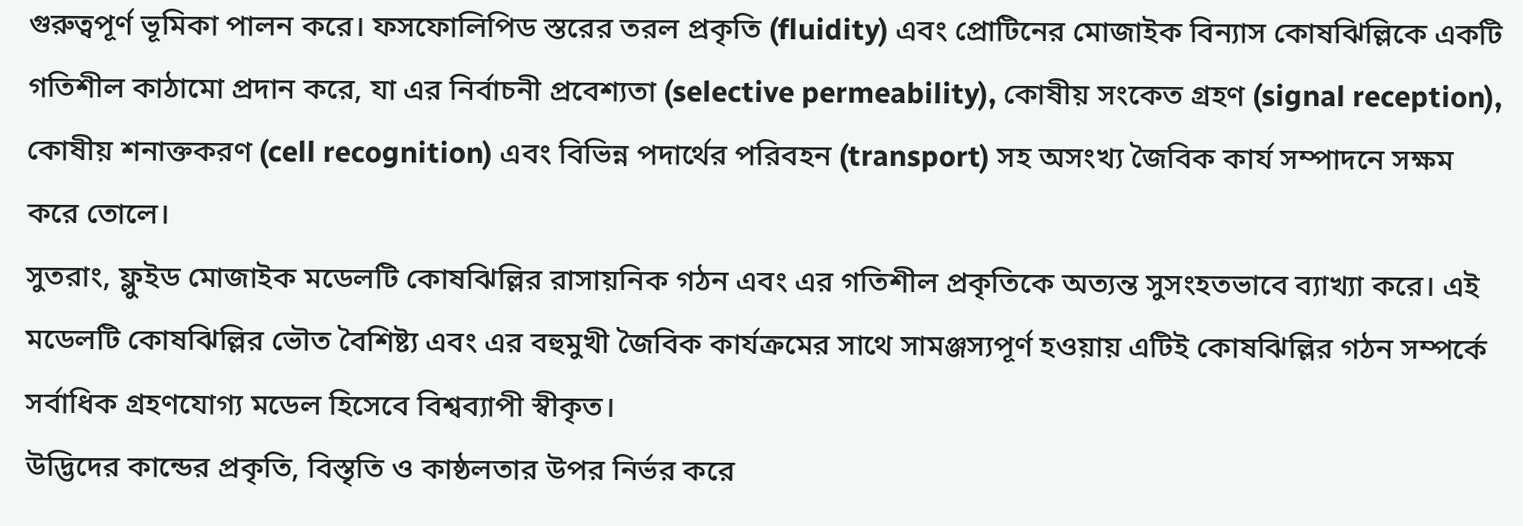গুরুত্বপূর্ণ ভূমিকা পালন করে। ফসফোলিপিড স্তরের তরল প্রকৃতি (fluidity) এবং প্রোটিনের মোজাইক বিন্যাস কোষঝিল্লিকে একটি গতিশীল কাঠামো প্রদান করে, যা এর নির্বাচনী প্রবেশ্যতা (selective permeability), কোষীয় সংকেত গ্রহণ (signal reception), কোষীয় শনাক্তকরণ (cell recognition) এবং বিভিন্ন পদার্থের পরিবহন (transport) সহ অসংখ্য জৈবিক কার্য সম্পাদনে সক্ষম করে তোলে।
সুতরাং, ফ্লুইড মোজাইক মডেলটি কোষঝিল্লির রাসায়নিক গঠন এবং এর গতিশীল প্রকৃতিকে অত্যন্ত সুসংহতভাবে ব্যাখ্যা করে। এই মডেলটি কোষঝিল্লির ভৌত বৈশিষ্ট্য এবং এর বহুমুখী জৈবিক কার্যক্রমের সাথে সামঞ্জস্যপূর্ণ হওয়ায় এটিই কোষঝিল্লির গঠন সম্পর্কে সর্বাধিক গ্রহণযোগ্য মডেল হিসেবে বিশ্বব্যাপী স্বীকৃত।
উদ্ভিদের কান্ডের প্রকৃতি, বিস্তৃতি ও কাষ্ঠলতার উপর নির্ভর করে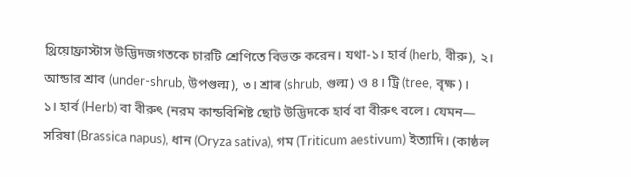থ্রিয়োফ্রাস্টাস উদ্ভিদজগতকে চারটি শ্রেণিতে বিভক্ত করেন। যথা-১। হার্ব (herb, বীরু), ২। আন্ডার শ্রাব (under-shrub, উপগুল্ম), ৩। শ্ৰাৰ (shrub, গুল্ম) ও ৪। ট্রি (tree, বৃক্ষ)।
১। হার্ব (Herb) বা বীরুৎ (নরম কান্ডবিশিষ্ট ছোট উদ্ভিদকে হার্ব বা বীরুৎ বলে। যেমন— সরিষা (Brassica napus), ধান (Oryza sativa), গম (Triticum aestivum) ইত্যাদি। (কাষ্ঠল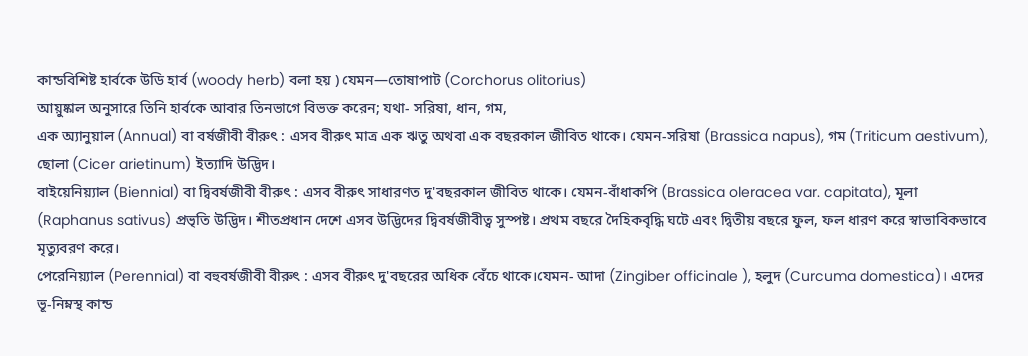কান্ডবিশিষ্ট হার্বকে উডি হার্ব (woody herb) বলা হয় ) যেমন—তোষাপাট (Corchorus olitorius)
আয়ুষ্কাল অনুসারে তিনি হার্বকে আবার তিনভাগে বিভক্ত করেন; যথা- সরিষা, ধান, গম,
এক অ্যানুয়াল (Annual) বা বর্ষজীবী বীরুৎ : এসব বীরুৎ মাত্র এক ঋতু অথবা এক বছরকাল জীবিত থাকে। যেমন-সরিষা (Brassica napus), গম (Triticum aestivum), ছোলা (Cicer arietinum) ইত্যাদি উদ্ভিদ।
বাইয়েনিয়্যাল (Biennial) বা দ্বিবর্ষজীবী বীরুৎ : এসব বীরুৎ সাধারণত দু'বছরকাল জীবিত থাকে। যেমন-বাঁধাকপি (Brassica oleracea var. capitata), মূলা (Raphanus sativus) প্রভৃতি উদ্ভিদ। শীতপ্রধান দেশে এসব উদ্ভিদের দ্বিবর্ষজীবীত্ব সুস্পষ্ট। প্রথম বছরে দৈহিকবৃদ্ধি ঘটে এবং দ্বিতীয় বছরে ফুল, ফল ধারণ করে স্বাভাবিকভাবে মৃত্যুবরণ করে।
পেরেনিয়্যাল (Perennial) বা বহুবর্ষজীবী বীরুৎ : এসব বীরুৎ দু'বছরের অধিক বেঁচে থাকে।যেমন- আদা (Zingiber officinale ), হলুদ (Curcuma domestica)। এদের ভূ-নিম্নস্থ কান্ড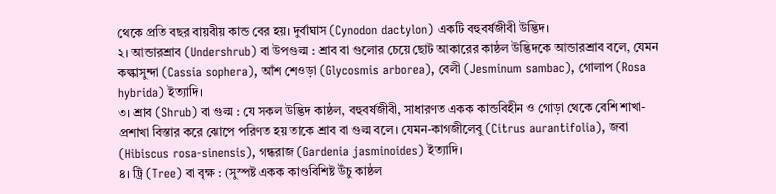থেকে প্রতি বছর বায়বীয় কান্ড বের হয়। দুর্বাঘাস (Cynodon dactylon) একটি বহুবর্ষজীবী উদ্ভিদ।
২। আন্ডারশ্রাব (Undershrub) বা উপগুল্ম : শ্রাব বা গুলোর চেয়ে ছোট আকারের কাষ্ঠল উদ্ভিদকে আন্ডারশ্রাব বলে, যেমন কল্কাসুন্দা (Cassia sophera), আঁশ শেওড়া (Glycosmis arborea), বেলী (Jesminum sambac), গোলাপ (Rosa hybrida) ইত্যাদি।
৩। শ্রাব (Shrub) বা গুল্ম : যে সকল উদ্ভিদ কাষ্ঠল, বহুবর্ষজীবী, সাধারণত একক কান্ডবিহীন ও গোড়া থেকে বেশি শাখা-প্রশাখা বিস্তার করে ঝোপে পরিণত হয় তাকে শ্রাব বা গুল্ম বলে। যেমন-কাগজীলেবু (Citrus aurantifolia), জবা (Hibiscus rosa-sinensis), গন্ধরাজ (Gardenia jasminoides) ইত্যাদি।
৪। ট্রি (Tree) বা বৃক্ষ : (সুস্পষ্ট একক কাণ্ডবিশিষ্ট উঁচু কাষ্ঠল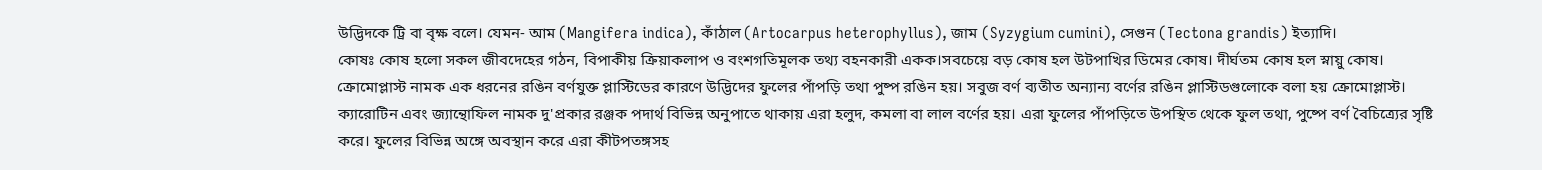উদ্ভিদকে ট্রি বা বৃক্ষ বলে। যেমন- আম (Mangifera indica), কাঁঠাল (Artocarpus heterophyllus), জাম (Syzygium cumini), সেগুন (Tectona grandis) ইত্যাদি।
কোষঃ কোষ হলো সকল জীবদেহের গঠন, বিপাকীয় ক্রিয়াকলাপ ও বংশগতিমূলক তথ্য বহনকারী একক।সবচেয়ে বড় কোষ হল উটপাখির ডিমের কোষ। দীর্ঘতম কোষ হল স্নায়ু কোষ।
ক্রোমোপ্লাস্ট নামক এক ধরনের রঙিন বর্ণযুক্ত প্লাস্টিডের কারণে উদ্ভিদের ফুলের পাঁপড়ি তথা পুষ্প রঙিন হয়। সবুজ বর্ণ ব্যতীত অন্যান্য বর্ণের রঙিন প্লাস্টিডগুলোকে বলা হয় ক্রোমোপ্লাস্ট। ক্যারোটিন এবং জ্যান্থোফিল নামক দু'প্রকার রঞ্জক পদার্থ বিভিন্ন অনুপাতে থাকায় এরা হলুদ, কমলা বা লাল বর্ণের হয়। এরা ফুলের পাঁপড়িতে উপস্থিত থেকে ফুল তথা, পুষ্পে বর্ণ বৈচিত্র্যের সৃষ্টি করে। ফুলের বিভিন্ন অঙ্গে অবস্থান করে এরা কীটপতঙ্গসহ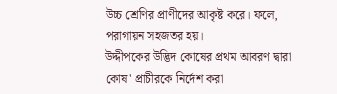উচ্চ শ্রেণির প্রাণীদের আকৃষ্ট করে। ফলে, পরাগায়ন সহজতর হয়।
উদ্দীপকের উদ্ভিদ কোষের প্রথম আবরণ দ্বারা কোষ' প্রাচীরকে নির্দেশ করা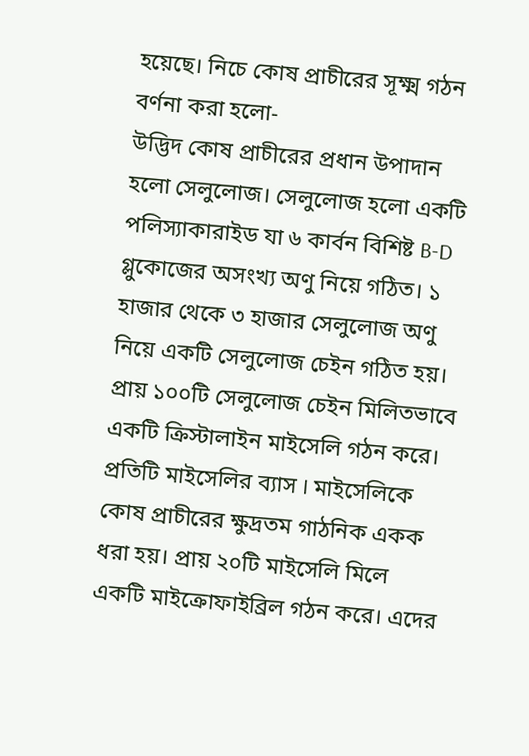হয়েছে। নিচে কোষ প্রাচীরের সূক্ষ্ম গঠন বর্ণনা করা হলো-
উদ্ভিদ কোষ প্রাচীরের প্রধান উপাদান হলো সেলুলোজ। সেলুলোজ হলো একটি পলিস্যাকারাইড যা ৬ কার্বন বিশিষ্ট B-D গ্লুকোজের অসংখ্য অণু নিয়ে গঠিত। ১ হাজার থেকে ৩ হাজার সেলুলোজ অণু নিয়ে একটি সেলুলোজ চেইন গঠিত হয়। প্রায় ১০০টি সেলুলোজ চেইন মিলিতভাবে একটি ক্রিস্টালাইন মাইসেলি গঠন করে। প্রতিটি মাইসেলির ব্যাস I মাইসেলিকে কোষ প্রাচীরের ক্ষুদ্রতম গাঠনিক একক ধরা হয়। প্রায় ২০টি মাইসেলি মিলে একটি মাইক্রোফাইব্রিল গঠন করে। এদের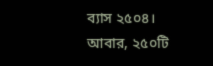ব্যাস ২৫০৪। আবার, ২৫০টি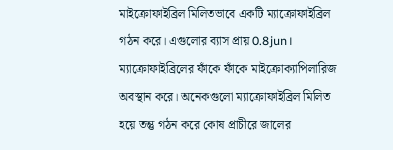মাইক্রোফাইব্রিল মিলিতভাবে একটি ম্যাক্রোফাইব্রিল গঠন করে। এগুলোর ব্যাস প্রায় 0.8jun। ম্যাক্রোফাইব্রিলের ফাঁকে ফাঁকে মাইক্রোক্যাপিলারিজ অবস্থান করে। অনেকগুলো ম্যাক্রোফাইব্রিল মিলিত হয়ে তন্তু গঠন করে কোষ প্রাচীরে জালের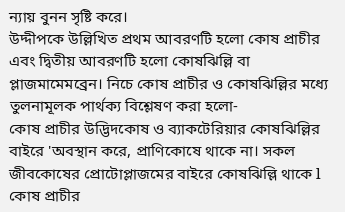ন্যায় বুনন সৃষ্টি করে।
উদ্দীপকে উল্লিখিত প্রথম আবরণটি হলো কোষ প্রাচীর এবং দ্বিতীয় আবরণটি হলো কোষঝিল্লি বা প্লাজমামেমব্রেন। নিচে কোষ প্রাচীর ও কোষঝিল্লির মধ্যে তুলনামূলক পার্থক্য বিশ্লেষণ করা হলো-
কোষ প্রাচীর উদ্ভিদকোষ ও ব্যাকটেরিয়ার কোষঝিল্লির বাইরে 'অবস্থান করে, প্রাণিকোষে থাকে না। সকল জীবকোষের প্রোটোপ্লাজমের বাইরে কোষঝিল্লি থাকে l
কোষ প্রাচীর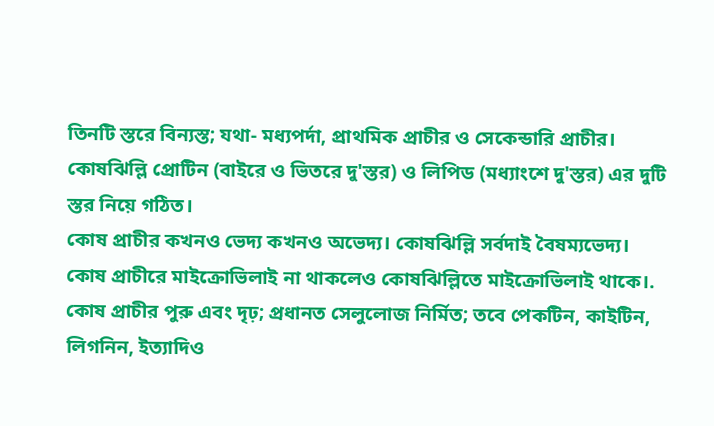তিনটি স্তরে বিন্যস্ত; যথা- মধ্যপর্দা, প্রাথমিক প্রাচীর ও সেকেন্ডারি প্রাচীর। কোষঝিল্লি প্রোটিন (বাইরে ও ভিতরে দু'স্তর) ও লিপিড (মধ্যাংশে দু'স্তর) এর দুটি স্তর নিয়ে গঠিত।
কোষ প্রাচীর কখনও ভেদ্য কখনও অভেদ্য। কোষঝিল্লি সর্বদাই বৈষম্যভেদ্য।
কোষ প্রাচীরে মাইক্রোভিলাই না থাকলেও কোষঝিল্লিতে মাইক্রোভিলাই থাকে।.
কোষ প্রাচীর পুরু এবং দৃঢ়; প্রধানত সেলুলোজ নির্মিত; তবে পেকটিন, কাইটিন, লিগনিন, ইত্যাদিও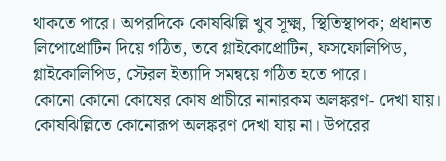থাকতে পারে। অপরদিকে কোষঝিল্লি খুব সূক্ষ্ম, স্থিতিস্থাপক; প্রধানত লিপোপ্রোটিন দিয়ে গঠিত, তবে গ্লাইকোপ্রোটিন, ফসফোলিপিড, গ্লাইকোলিপিড, স্টেরল ইত্যাদি সমন্বয়ে গঠিত হতে পারে।
কোনো কোনো কোষের কোষ প্রাচীরে নানারকম অলঙ্করণ- দেখা যায়। কোষঝিল্লিতে কোনোরূপ অলঙ্করণ দেখা যায় না। উপরের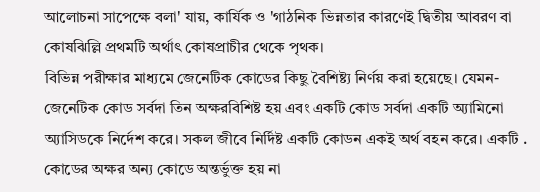আলোচনা সাপেক্ষে বলা' যায়, কার্যিক ও 'গাঠনিক ভিন্নতার কারণেই দ্বিতীয় আবরণ বা কোষঝিল্লি প্রথমটি অর্থাৎ কোষপ্রাচীর থেকে পৃথক।
বিভিন্ন পরীক্ষার মাধ্যমে জেনেটিক কোডের কিছু বৈশিষ্ট্য নির্ণয় করা হয়েছে। যেমন- জেনেটিক কোড সর্বদা তিন অক্ষরবিশিষ্ট হয় এবং একটি কোড সর্বদা একটি অ্যামিনো অ্যাসিডকে নির্দেশ করে। সকল জীবে নির্দিষ্ট একটি কোডন একই অর্থ বহন করে। একটি . কোডের অক্ষর অন্য কোডে অন্তর্ভুক্ত হয় না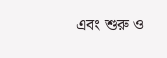এবং শুরু ও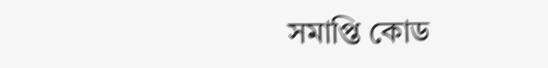সমাপ্তি কোড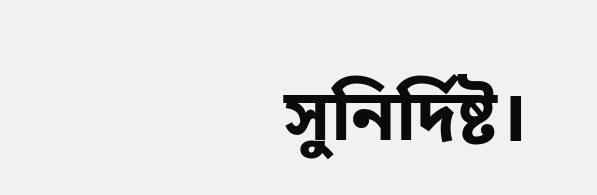সুনির্দিষ্ট।